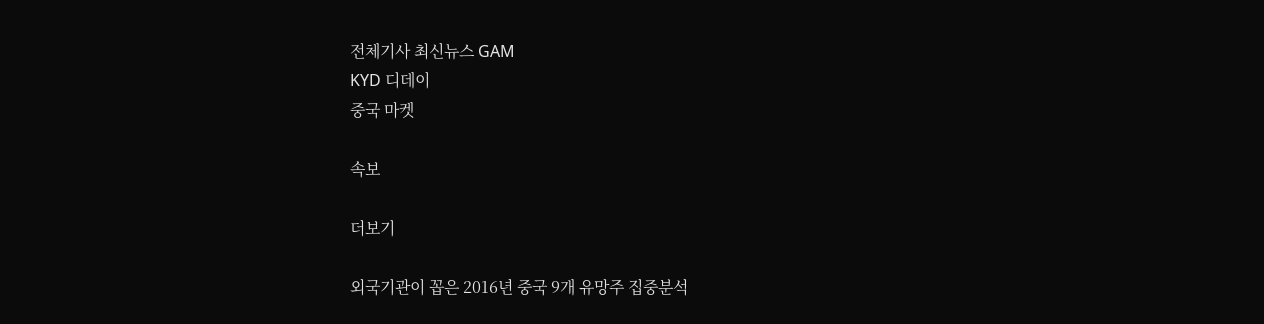전체기사 최신뉴스 GAM
KYD 디데이
중국 마켓

속보

더보기

외국기관이 꼽은 2016년 중국 9개 유망주 집중분석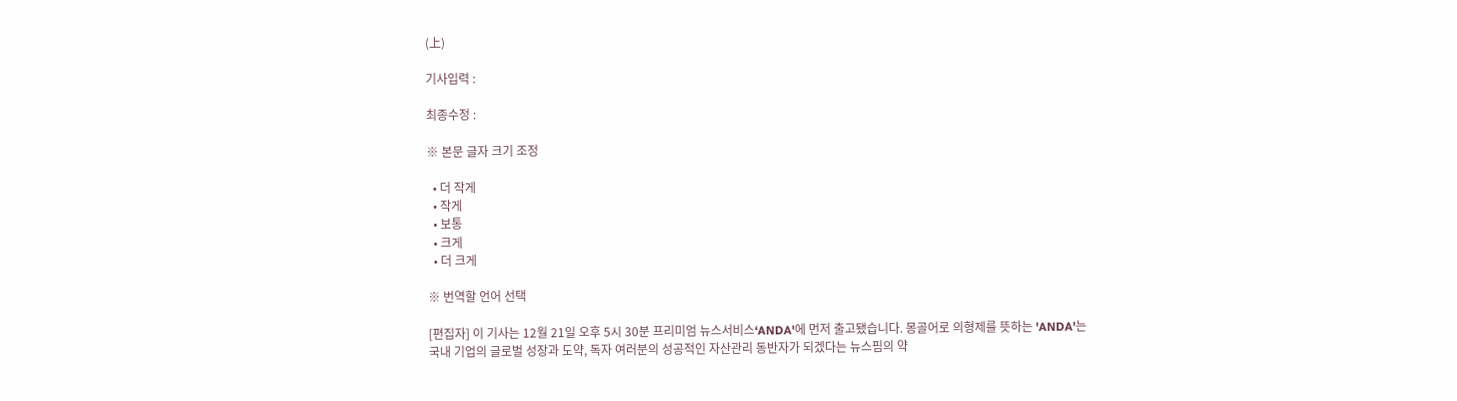(上)

기사입력 :

최종수정 :

※ 본문 글자 크기 조정

  • 더 작게
  • 작게
  • 보통
  • 크게
  • 더 크게

※ 번역할 언어 선택

[편집자] 이 기사는 12월 21일 오후 5시 30분 프리미엄 뉴스서비스‘ANDA'에 먼저 출고됐습니다. 몽골어로 의형제를 뜻하는 'ANDA'는 국내 기업의 글로벌 성장과 도약, 독자 여러분의 성공적인 자산관리 동반자가 되겠다는 뉴스핌의 약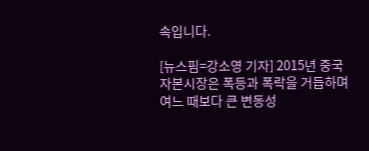속입니다.

[뉴스핌=강소영 기자] 2015년 중국 자본시장은 폭등과 폭락을 거듭하며 여느 때보다 큰 변동성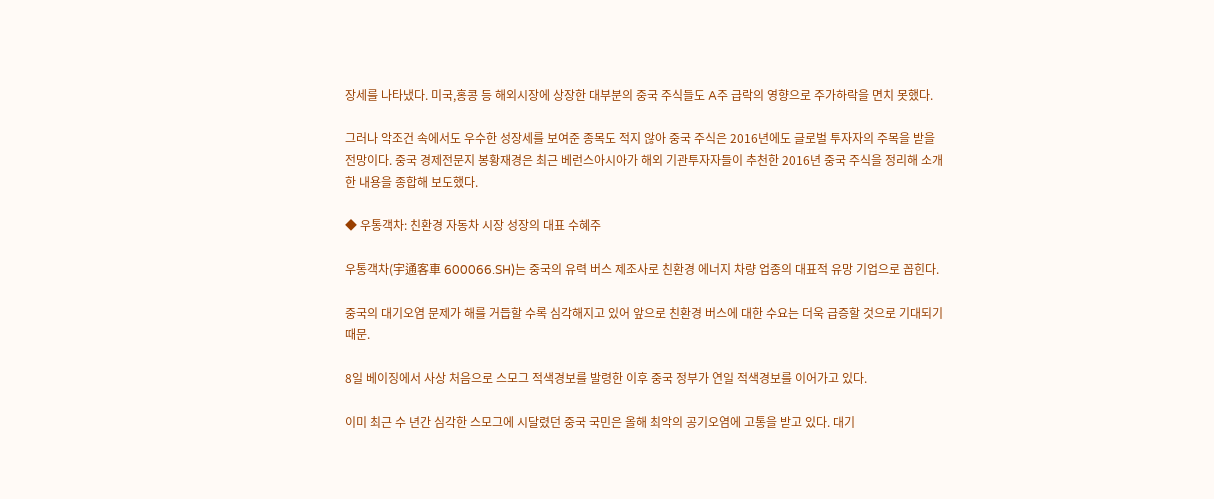장세를 나타냈다. 미국,홍콩 등 해외시장에 상장한 대부분의 중국 주식들도 A주 급락의 영향으로 주가하락을 면치 못했다.

그러나 악조건 속에서도 우수한 성장세를 보여준 종목도 적지 않아 중국 주식은 2016년에도 글로벌 투자자의 주목을 받을 전망이다. 중국 경제전문지 봉황재경은 최근 베런스아시아가 해외 기관투자자들이 추천한 2016년 중국 주식을 정리해 소개한 내용을 종합해 보도했다.

◆ 우통객차: 친환경 자동차 시장 성장의 대표 수혜주

우통객차(宇通客車 600066.SH)는 중국의 유력 버스 제조사로 친환경 에너지 차량 업종의 대표적 유망 기업으로 꼽힌다.

중국의 대기오염 문제가 해를 거듭할 수록 심각해지고 있어 앞으로 친환경 버스에 대한 수요는 더욱 급증할 것으로 기대되기 때문.

8일 베이징에서 사상 처음으로 스모그 적색경보를 발령한 이후 중국 정부가 연일 적색경보를 이어가고 있다.

이미 최근 수 년간 심각한 스모그에 시달렸던 중국 국민은 올해 최악의 공기오염에 고통을 받고 있다. 대기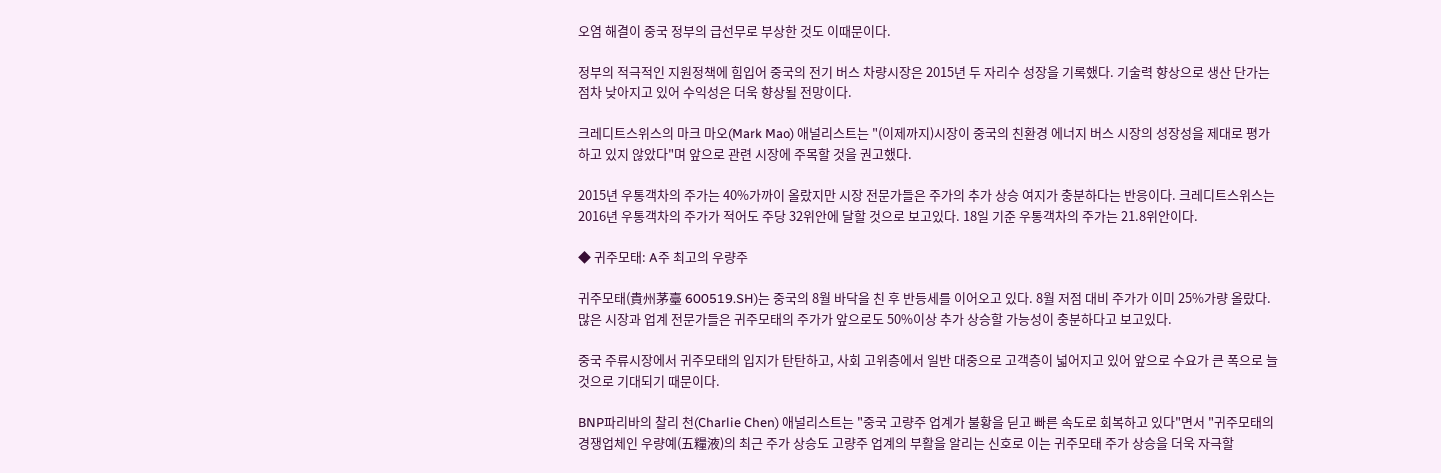오염 해결이 중국 정부의 급선무로 부상한 것도 이때문이다.

정부의 적극적인 지원정책에 힘입어 중국의 전기 버스 차량시장은 2015년 두 자리수 성장을 기록했다. 기술력 향상으로 생산 단가는 점차 낮아지고 있어 수익성은 더욱 향상될 전망이다.

크레디트스위스의 마크 마오(Mark Mao) 애널리스트는 "(이제까지)시장이 중국의 친환경 에너지 버스 시장의 성장성을 제대로 평가하고 있지 않았다"며 앞으로 관련 시장에 주목할 것을 권고했다.

2015년 우통객차의 주가는 40%가까이 올랐지만 시장 전문가들은 주가의 추가 상승 여지가 충분하다는 반응이다. 크레디트스위스는 2016년 우통객차의 주가가 적어도 주당 32위안에 달할 것으로 보고있다. 18일 기준 우통객차의 주가는 21.8위안이다.

◆ 귀주모태: A주 최고의 우량주

귀주모태(貴州茅臺 600519.SH)는 중국의 8월 바닥을 친 후 반등세를 이어오고 있다. 8월 저점 대비 주가가 이미 25%가량 올랐다. 많은 시장과 업계 전문가들은 귀주모태의 주가가 앞으로도 50%이상 추가 상승할 가능성이 충분하다고 보고있다.

중국 주류시장에서 귀주모태의 입지가 탄탄하고, 사회 고위층에서 일반 대중으로 고객층이 넓어지고 있어 앞으로 수요가 큰 폭으로 늘 것으로 기대되기 때문이다.

BNP파리바의 찰리 천(Charlie Chen) 애널리스트는 "중국 고량주 업계가 불황을 딛고 빠른 속도로 회복하고 있다"면서 "귀주모태의 경쟁업체인 우량예(五糧液)의 최근 주가 상승도 고량주 업계의 부활을 알리는 신호로 이는 귀주모태 주가 상승을 더욱 자극할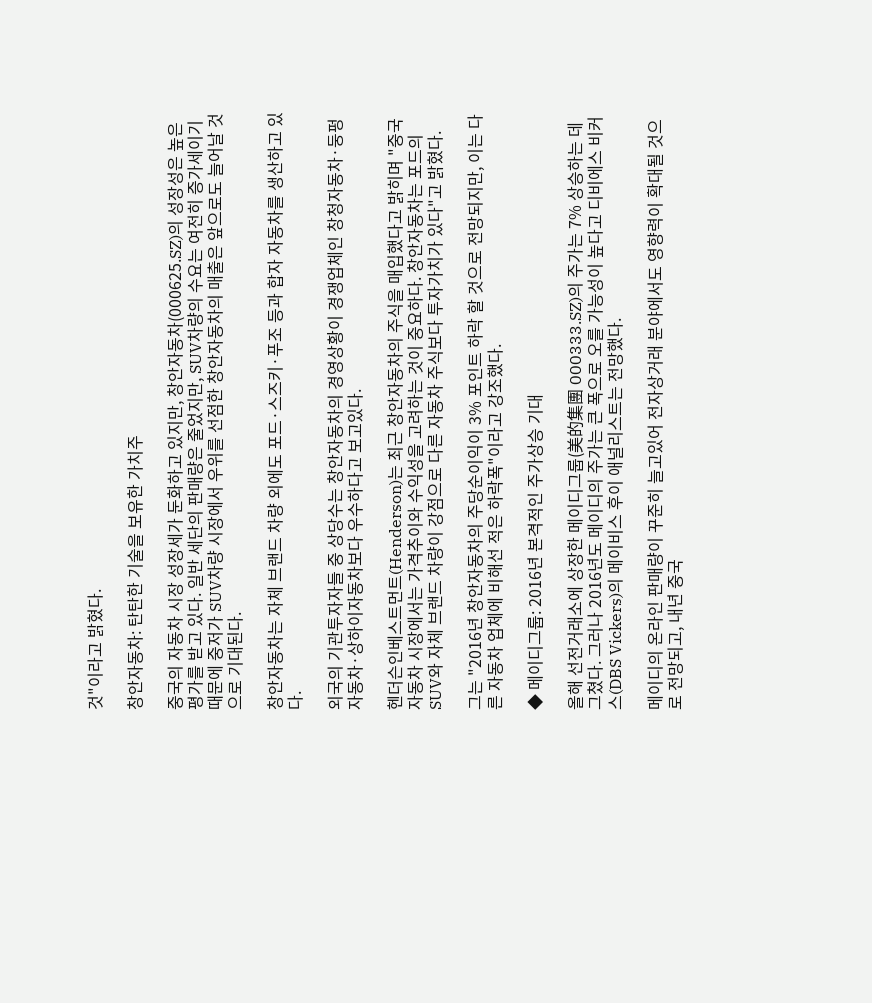것"이라고 밝혔다.

창안자동차: 탄탄한 기술을 보유한 가치주

중국의 자동차 시장 성장세가 둔화하고 있지만, 창안자동차(000625.SZ)의 성장성은 높은 평가를 받고 있다. 일반 세단의 판매량은 줄었지만, SUV차량의 수요는 여전히 증가세이기 때문에 중저가 SUV차량 시장에서 우위를 선점한 창안자동차의 매출은 앞으로도 늘어날 것으로 기대된다.

창안자동차는 자체 브랜드 차량 외에도 포드·스즈키·푸조 등과 합자 자동차를 생산하고 있다.

외국의 기관투자자들 중 상당수는 창안자동차의 경영상황이 경쟁업체인 창청자동차·둥펑자동차·상하이자동차보다 우수하다고 보고있다.

헨더슨인베스트먼트(Henderson)는 최근 창안자동차의 주식을 매입했다고 밝히며 "중국 자동차 시장에서는 가격추이와 수익성을 고려하는 것이 중요하다. 창안자동차는 포드의 SUV와 자체 브랜드 차량이 강점으로 다른 자동차 주식보다 투자가치가 있다"고 밝혔다.

그는 "2016년 창안자동차의 주당순이익이 3% 포인트 하락 할 것으로 전망되지만, 이는 다른 자동차 업체에 비해선 적은 하락폭"이라고 강조했다.

◆ 메이디그룹: 2016년 본격적인 주가상승 기대

올해 선전거래소에 상장한 메이디그룹(美的集團 000333.SZ)의 주가는 7% 상승하는 데 그쳤다. 그러나 2016년도 메이디의 주가는 큰 폭으로 오를 가능성이 높다고 디비에스 비커스(DBS Vickers)의 메이비스 후이 애널리스트는 전망했다.

메이디의 온라인 판매량이 꾸준히 늘고있어 전자상거래 분야에서도 영향력이 확대될 것으로 전망되고, 내년 중국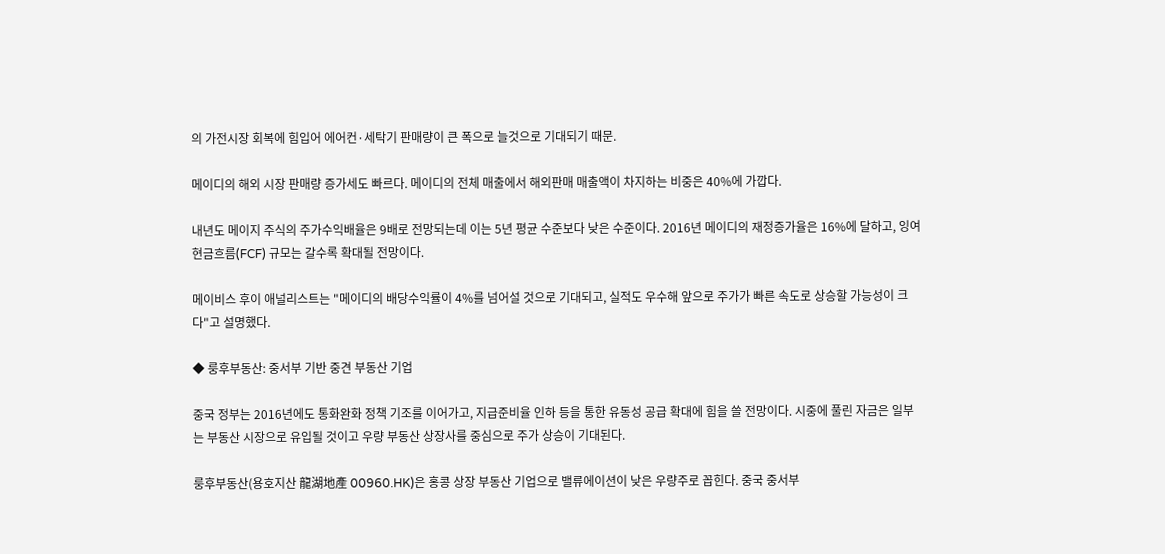의 가전시장 회복에 힘입어 에어컨·세탁기 판매량이 큰 폭으로 늘것으로 기대되기 때문.

메이디의 해외 시장 판매량 증가세도 빠르다. 메이디의 전체 매출에서 해외판매 매출액이 차지하는 비중은 40%에 가깝다.

내년도 메이지 주식의 주가수익배율은 9배로 전망되는데 이는 5년 평균 수준보다 낮은 수준이다. 2016년 메이디의 재정증가율은 16%에 달하고, 잉여현금흐름(FCF) 규모는 갈수록 확대될 전망이다.

메이비스 후이 애널리스트는 "메이디의 배당수익률이 4%를 넘어설 것으로 기대되고, 실적도 우수해 앞으로 주가가 빠른 속도로 상승할 가능성이 크다"고 설명했다.

◆ 룽후부동산: 중서부 기반 중견 부동산 기업

중국 정부는 2016년에도 통화완화 정책 기조를 이어가고, 지급준비율 인하 등을 통한 유동성 공급 확대에 힘을 쓸 전망이다. 시중에 풀린 자금은 일부는 부동산 시장으로 유입될 것이고 우량 부동산 상장사를 중심으로 주가 상승이 기대된다.

룽후부동산(용호지산 龍湖地產 00960.HK)은 홍콩 상장 부동산 기업으로 밸류에이션이 낮은 우량주로 꼽힌다. 중국 중서부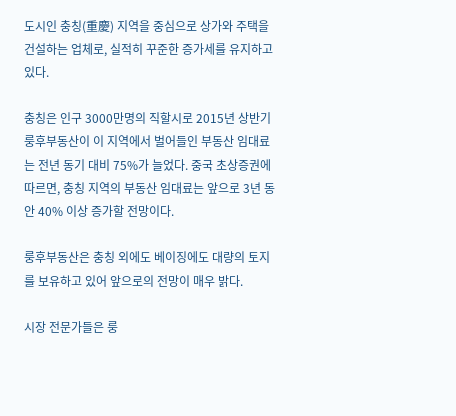도시인 충칭(重慶) 지역을 중심으로 상가와 주택을 건설하는 업체로, 실적히 꾸준한 증가세를 유지하고 있다.

충칭은 인구 3000만명의 직할시로 2015년 상반기 룽후부동산이 이 지역에서 벌어들인 부동산 임대료는 전년 동기 대비 75%가 늘었다. 중국 초상증권에 따르면, 충칭 지역의 부동산 임대료는 앞으로 3년 동안 40% 이상 증가할 전망이다.

룽후부동산은 충칭 외에도 베이징에도 대량의 토지를 보유하고 있어 앞으로의 전망이 매우 밝다.

시장 전문가들은 룽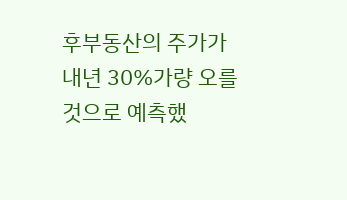후부동산의 주가가 내년 30%가량 오를 것으로 예측했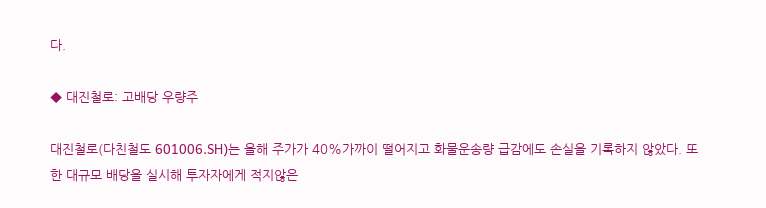다.

◆ 대진철로: 고배당 우량주

대진철로(다친철도 601006.SH)는 올해 주가가 40%가까이 떨어지고 화물운송량 급감에도 손실을 기록하지 않았다. 또한 대규모 배당을 실시해 투자자에게 적지않은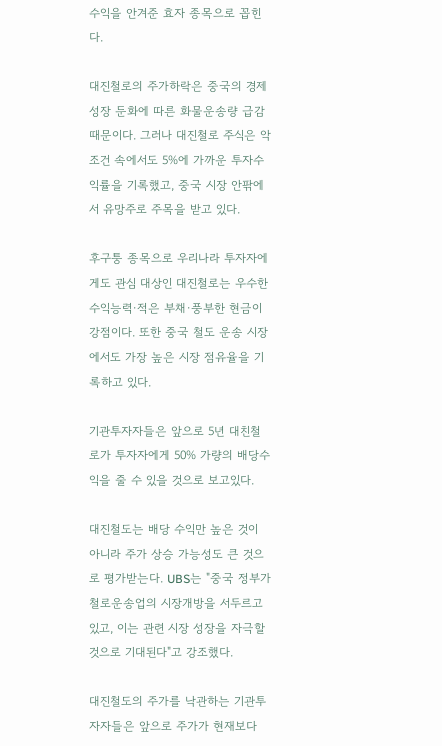수익을 안겨준 효자 종목으로 꼽힌다.

대진철로의 주가하락은 중국의 경제성장 둔화에 따른 화물운송량 급감때문이다. 그러나 대진철로 주식은 악조건 속에서도 5%에 가까운 투자수익률을 기록했고, 중국 시장 안팎에서 유망주로 주목을 받고 있다.

후구퉁 종목으로 우리나라 투자자에게도 관심 대상인 대진철로는 우수한 수익능력·적은 부채·풍부한 현금이 강점이다. 또한 중국 철도 운송 시장에서도 가장 높은 시장 점유율을 기록하고 있다.

기관투자자들은 앞으로 5년 대친철로가 투자자에게 50% 가량의 배당수익을 줄 수 있을 것으로 보고있다.

대진철도는 배당 수익만 높은 것이 아니라 주가 상승 가능성도 큰 것으로 평가받는다. UBS는 "중국 정부가 철로운송업의 시장개방을 서두르고 있고, 이는 관련 시장 성장을 자극할 것으로 기대된다"고 강조했다.

대진철도의 주가를 낙관하는 기관투자자들은 앞으로 주가가 현재보다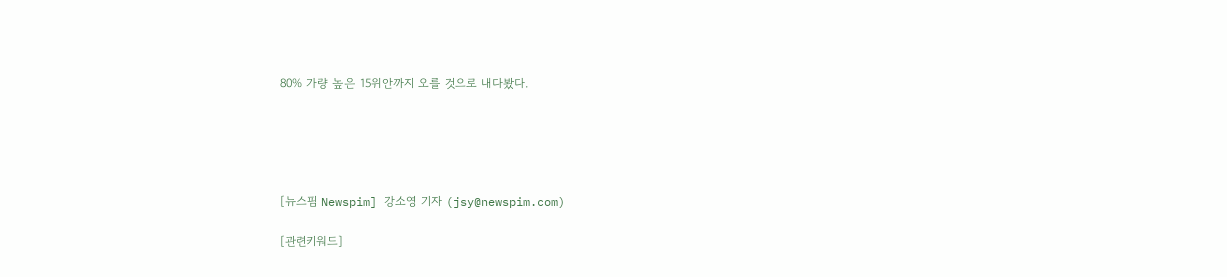80% 가량 높은 15위안까지 오를 것으로 내다봤다.





[뉴스핌 Newspim] 강소영 기자 (jsy@newspim.com)

[관련키워드]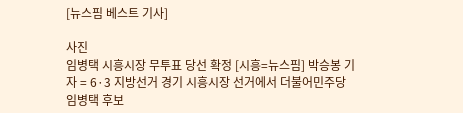[뉴스핌 베스트 기사]

사진
임병택 시흥시장 무투표 당선 확정 [시흥=뉴스핌] 박승봉 기자 = 6·3 지방선거 경기 시흥시장 선거에서 더불어민주당 임병택 후보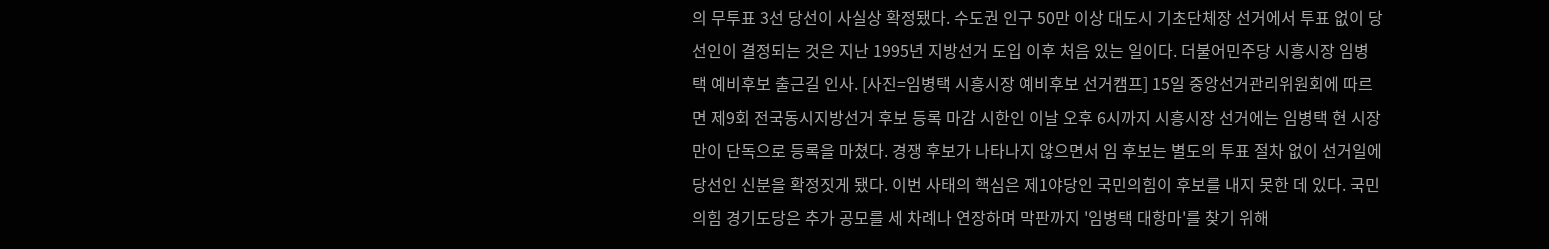의 무투표 3선 당선이 사실상 확정됐다. 수도권 인구 50만 이상 대도시 기초단체장 선거에서 투표 없이 당선인이 결정되는 것은 지난 1995년 지방선거 도입 이후 처음 있는 일이다. 더불어민주당 시흥시장 임병택 예비후보 출근길 인사. [사진=임병택 시흥시장 예비후보 선거캠프] 15일 중앙선거관리위원회에 따르면 제9회 전국동시지방선거 후보 등록 마감 시한인 이날 오후 6시까지 시흥시장 선거에는 임병택 현 시장만이 단독으로 등록을 마쳤다. 경쟁 후보가 나타나지 않으면서 임 후보는 별도의 투표 절차 없이 선거일에 당선인 신분을 확정짓게 됐다. 이번 사태의 핵심은 제1야당인 국민의힘이 후보를 내지 못한 데 있다. 국민의힘 경기도당은 추가 공모를 세 차례나 연장하며 막판까지 '임병택 대항마'를 찾기 위해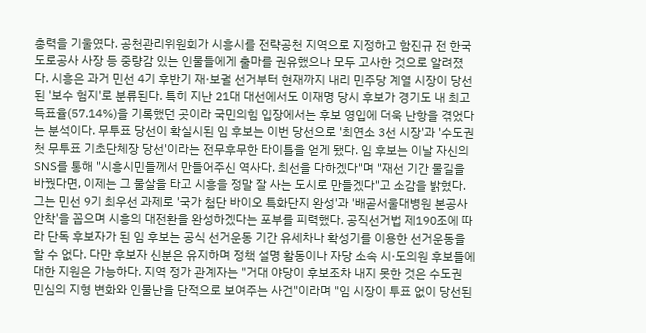총력을 기울였다. 공천관리위원회가 시흥시를 전략공천 지역으로 지정하고 함진규 전 한국도로공사 사장 등 중량감 있는 인물들에게 출마를 권유했으나 모두 고사한 것으로 알려졌다. 시흥은 과거 민선 4기 후반기 재·보궐 선거부터 현재까지 내리 민주당 계열 시장이 당선된 '보수 험지'로 분류된다. 특히 지난 21대 대선에서도 이재명 당시 후보가 경기도 내 최고 득표율(57.14%)을 기록했던 곳이라 국민의힘 입장에서는 후보 영입에 더욱 난항을 겪었다는 분석이다. 무투표 당선이 확실시된 임 후보는 이번 당선으로 '최연소 3선 시장'과 '수도권 첫 무투표 기초단체장 당선'이라는 전무후무한 타이틀을 얻게 됐다. 임 후보는 이날 자신의 SNS를 통해 "시흥시민들께서 만들어주신 역사다. 최선을 다하겠다"며 "재선 기간 물길을 바꿨다면, 이제는 그 물살을 타고 시흥을 정말 잘 사는 도시로 만들겠다"고 소감을 밝혔다. 그는 민선 9기 최우선 과제로 '국가 첨단 바이오 특화단지 완성'과 '배곧서울대병원 본공사 안착'을 꼽으며 시흥의 대전환을 완성하겠다는 포부를 피력했다. 공직선거법 제190조에 따라 단독 후보자가 된 임 후보는 공식 선거운동 기간 유세차나 확성기를 이용한 선거운동을 할 수 없다. 다만 후보자 신분은 유지하며 정책 설명 활동이나 자당 소속 시·도의원 후보들에 대한 지원은 가능하다. 지역 정가 관계자는 "거대 야당이 후보조차 내지 못한 것은 수도권 민심의 지형 변화와 인물난을 단적으로 보여주는 사건"이라며 "임 시장이 투표 없이 당선된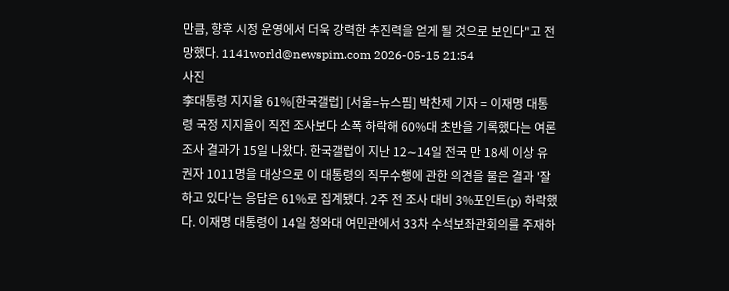만큼, 향후 시정 운영에서 더욱 강력한 추진력을 얻게 될 것으로 보인다"고 전망했다. 1141world@newspim.com 2026-05-15 21:54
사진
李대통령 지지율 61%[한국갤럽] [서울=뉴스핌] 박찬제 기자 = 이재명 대통령 국정 지지율이 직전 조사보다 소폭 하락해 60%대 초반을 기록했다는 여론조사 결과가 15일 나왔다. 한국갤럽이 지난 12∼14일 전국 만 18세 이상 유권자 1011명을 대상으로 이 대통령의 직무수행에 관한 의견을 물은 결과 '잘하고 있다'는 응답은 61%로 집계됐다. 2주 전 조사 대비 3%포인트(p) 하락했다. 이재명 대통령이 14일 청와대 여민관에서 33차 수석보좌관회의를 주재하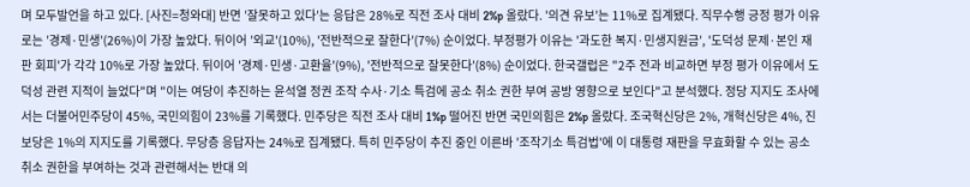며 모두발언을 하고 있다. [사진=청와대] 반면 '잘못하고 있다'는 응답은 28%로 직전 조사 대비 2%p 올랐다. '의견 유보'는 11%로 집계됐다. 직무수행 긍정 평가 이유로는 '경제·민생'(26%)이 가장 높았다. 뒤이어 '외교'(10%), '전반적으로 잘한다'(7%) 순이었다. 부정평가 이유는 '과도한 복지·민생지원금', '도덕성 문제·본인 재판 회피'가 각각 10%로 가장 높았다. 뒤이어 '경제·민생·고환율'(9%), '전반적으로 잘못한다'(8%) 순이었다. 한국갤럽은 "2주 전과 비교하면 부정 평가 이유에서 도덕성 관련 지적이 늘었다"며 "이는 여당이 추진하는 윤석열 정권 조작 수사·기소 특검에 공소 취소 권한 부여 공방 영향으로 보인다"고 분석했다. 정당 지지도 조사에서는 더불어민주당이 45%, 국민의힘이 23%를 기록했다. 민주당은 직전 조사 대비 1%p 떨어진 반면 국민의힘은 2%p 올랐다. 조국혁신당은 2%, 개혁신당은 4%, 진보당은 1%의 지지도를 기록했다. 무당층 응답자는 24%로 집계됐다. 특히 민주당이 추진 중인 이른바 '조작기소 특검법'에 이 대통령 재판을 무효화할 수 있는 공소 취소 권한을 부여하는 것과 관련해서는 반대 의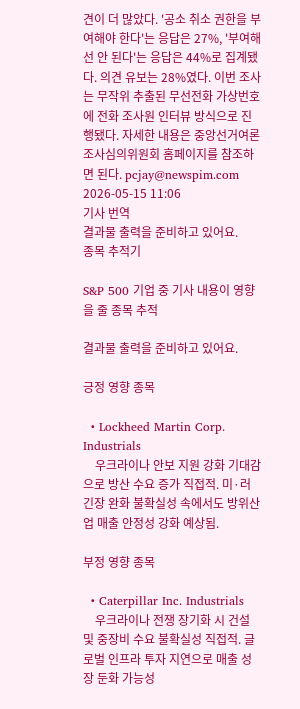견이 더 많았다. '공소 취소 권한을 부여해야 한다'는 응답은 27%, '부여해선 안 된다'는 응답은 44%로 집계됐다. 의견 유보는 28%였다. 이번 조사는 무작위 추출된 무선전화 가상번호에 전화 조사원 인터뷰 방식으로 진행됐다. 자세한 내용은 중앙선거여론조사심의위원회 홈페이지를 참조하면 된다. pcjay@newspim.com 2026-05-15 11:06
기사 번역
결과물 출력을 준비하고 있어요.
종목 추적기

S&P 500 기업 중 기사 내용이 영향을 줄 종목 추적

결과물 출력을 준비하고 있어요.

긍정 영향 종목

  • Lockheed Martin Corp. Industrials
    우크라이나 안보 지원 강화 기대감으로 방산 수요 증가 직접적. 미·러 긴장 완화 불확실성 속에서도 방위산업 매출 안정성 강화 예상됨.

부정 영향 종목

  • Caterpillar Inc. Industrials
    우크라이나 전쟁 장기화 시 건설 및 중장비 수요 불확실성 직접적. 글로벌 인프라 투자 지연으로 매출 성장 둔화 가능성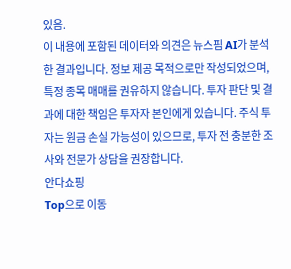있음.
이 내용에 포함된 데이터와 의견은 뉴스핌 AI가 분석한 결과입니다. 정보 제공 목적으로만 작성되었으며, 특정 종목 매매를 권유하지 않습니다. 투자 판단 및 결과에 대한 책임은 투자자 본인에게 있습니다. 주식 투자는 원금 손실 가능성이 있으므로, 투자 전 충분한 조사와 전문가 상담을 권장합니다.
안다쇼핑
Top으로 이동